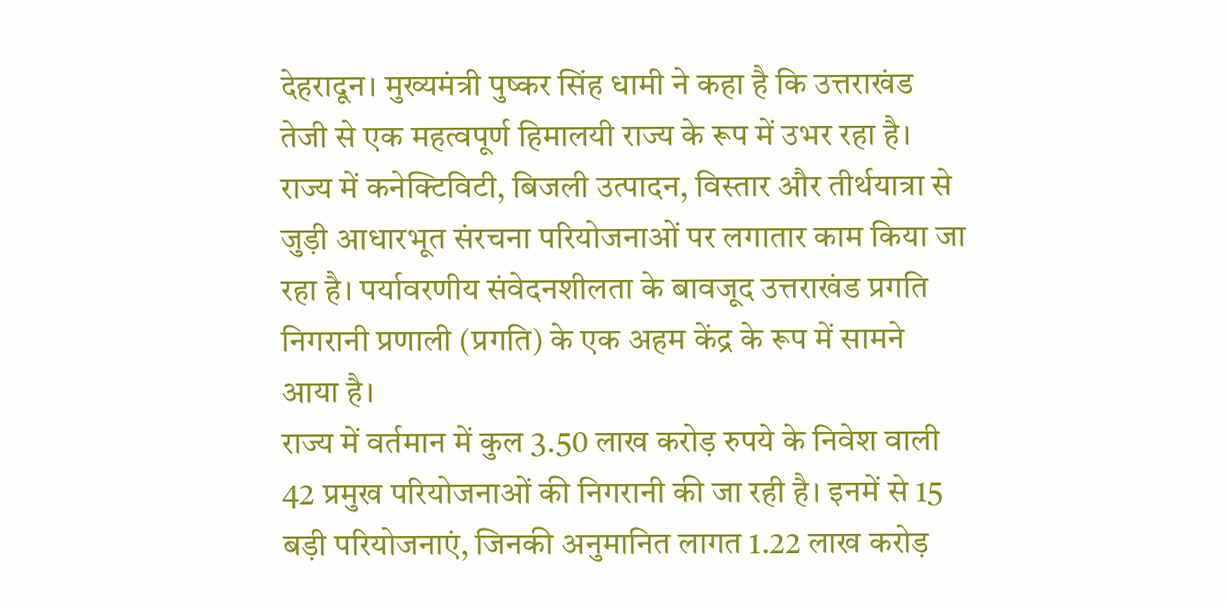देहरादून। मुख्यमंत्री पुष्कर सिंह धामी ने कहा है कि उत्तराखंड तेजी से एक महत्वपूर्ण हिमालयी राज्य के रूप में उभर रहा है। राज्य में कनेक्टिविटी, बिजली उत्पादन, विस्तार और तीर्थयात्रा से जुड़ी आधारभूत संरचना परियोजनाओं पर लगातार काम किया जा रहा है। पर्यावरणीय संवेदनशीलता के बावजूद उत्तराखंड प्रगति निगरानी प्रणाली (प्रगति) के एक अहम केंद्र के रूप में सामने आया है।
राज्य में वर्तमान में कुल 3.50 लाख करोड़ रुपये के निवेश वाली 42 प्रमुख परियोजनाओं की निगरानी की जा रही है। इनमें से 15 बड़ी परियोजनाएं, जिनकी अनुमानित लागत 1.22 लाख करोड़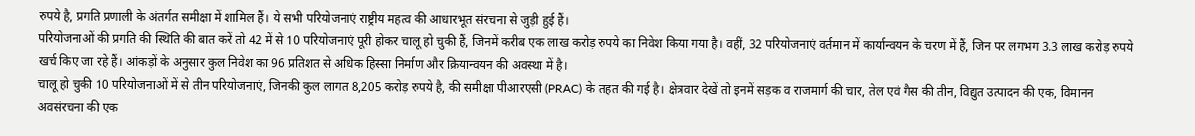रुपये है, प्रगति प्रणाली के अंतर्गत समीक्षा में शामिल हैं। ये सभी परियोजनाएं राष्ट्रीय महत्व की आधारभूत संरचना से जुड़ी हुई हैं।
परियोजनाओं की प्रगति की स्थिति की बात करें तो 42 में से 10 परियोजनाएं पूरी होकर चालू हो चुकी हैं, जिनमें करीब एक लाख करोड़ रुपये का निवेश किया गया है। वहीं, 32 परियोजनाएं वर्तमान में कार्यान्वयन के चरण में हैं, जिन पर लगभग 3.3 लाख करोड़ रुपये खर्च किए जा रहे हैं। आंकड़ों के अनुसार कुल निवेश का 96 प्रतिशत से अधिक हिस्सा निर्माण और क्रियान्वयन की अवस्था में है।
चालू हो चुकी 10 परियोजनाओं में से तीन परियोजनाएं, जिनकी कुल लागत 8,205 करोड़ रुपये है, की समीक्षा पीआरएसी (PRAC) के तहत की गई है। क्षेत्रवार देखें तो इनमें सड़क व राजमार्ग की चार, तेल एवं गैस की तीन, विद्युत उत्पादन की एक, विमानन अवसंरचना की एक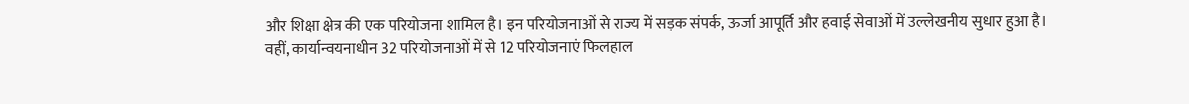और शिक्षा क्षेत्र की एक परियोजना शामिल है। इन परियोजनाओं से राज्य में सड़क संपर्क, ऊर्जा आपूर्ति और हवाई सेवाओं में उल्लेखनीय सुधार हुआ है।
वहीं, कार्यान्वयनाधीन 32 परियोजनाओं में से 12 परियोजनाएं फिलहाल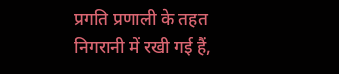प्रगति प्रणाली के तहत निगरानी में रखी गई हैं,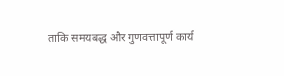ताकि समयबद्ध और गुणवत्तापूर्ण कार्य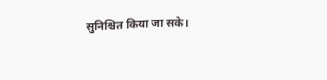सुनिश्चित किया जा सके।